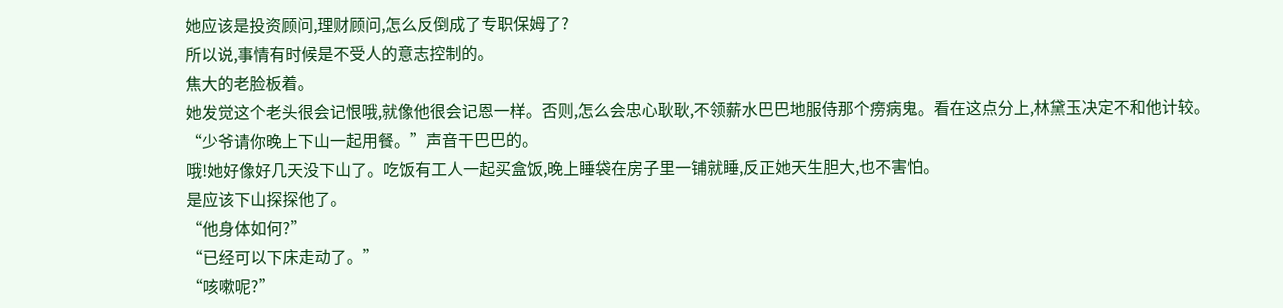她应该是投资顾问,理财顾问,怎么反倒成了专职保姆了?
所以说,事情有时候是不受人的意志控制的。
焦大的老脸板着。
她发觉这个老头很会记恨哦,就像他很会记恩一样。否则,怎么会忠心耿耿,不领薪水巴巴地服侍那个痨病鬼。看在这点分上,林黛玉决定不和他计较。
“少爷请你晚上下山一起用餐。”声音干巴巴的。
哦!她好像好几天没下山了。吃饭有工人一起买盒饭,晚上睡袋在房子里一铺就睡,反正她天生胆大,也不害怕。
是应该下山探探他了。
“他身体如何?”
“已经可以下床走动了。”
“咳嗽呢?”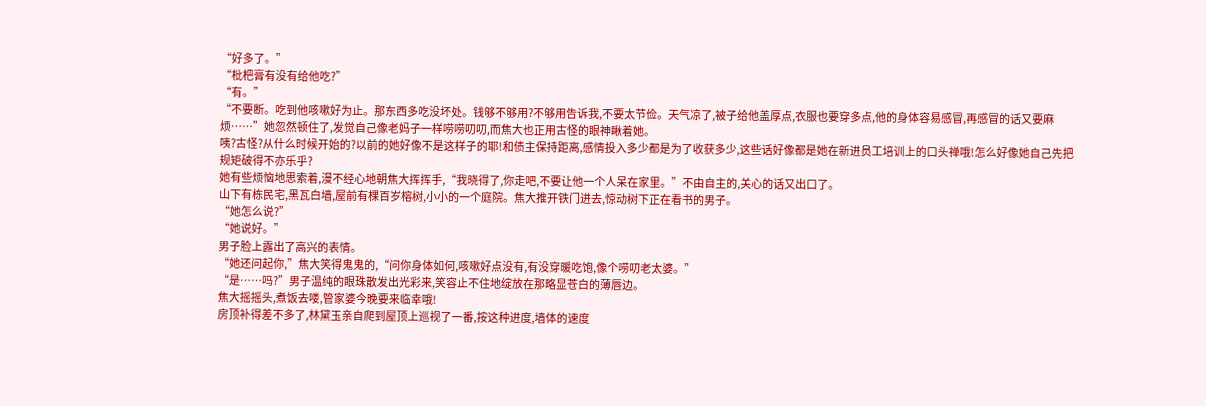“好多了。”
“枇杷膏有没有给他吃?”
“有。”
“不要断。吃到他咳嗽好为止。那东西多吃没坏处。钱够不够用?不够用告诉我,不要太节俭。天气凉了,被子给他盖厚点,衣服也要穿多点,他的身体容易感冒,再感冒的话又要麻烦……”她忽然顿住了,发觉自己像老妈子一样唠唠叨叨,而焦大也正用古怪的眼神瞅着她。
咦?古怪?从什么时候开始的?以前的她好像不是这样子的耶!和债主保持距离,感情投入多少都是为了收获多少,这些话好像都是她在新进员工培训上的口头禅哦!怎么好像她自己先把规矩破得不亦乐乎?
她有些烦恼地思索着,漫不经心地朝焦大挥挥手,“我晓得了,你走吧,不要让他一个人呆在家里。”不由自主的,关心的话又出口了。
山下有栋民宅,黑瓦白墙,屋前有棵百岁榕树,小小的一个庭院。焦大推开铁门进去,惊动树下正在看书的男子。
“她怎么说?”
“她说好。”
男子脸上露出了高兴的表情。
“她还问起你,”焦大笑得鬼鬼的,“问你身体如何,咳嗽好点没有,有没穿暖吃饱,像个唠叨老太婆。”
“是……吗?”男子温纯的眼珠散发出光彩来,笑容止不住地绽放在那略显苍白的薄唇边。
焦大摇摇头,煮饭去喽,管家婆今晚要来临幸哦!
房顶补得差不多了,林黛玉亲自爬到屋顶上巡视了一番,按这种进度,墙体的速度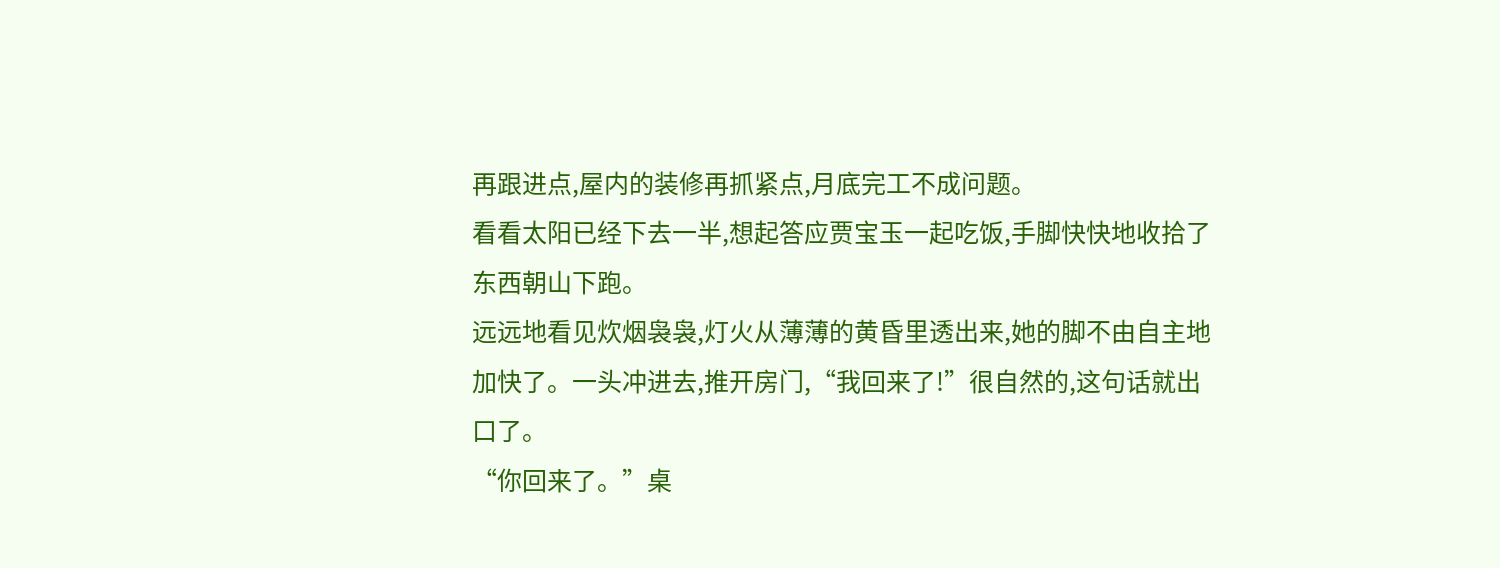再跟进点,屋内的装修再抓紧点,月底完工不成问题。
看看太阳已经下去一半,想起答应贾宝玉一起吃饭,手脚快快地收拾了东西朝山下跑。
远远地看见炊烟袅袅,灯火从薄薄的黄昏里透出来,她的脚不由自主地加快了。一头冲进去,推开房门,“我回来了!”很自然的,这句话就出口了。
“你回来了。”桌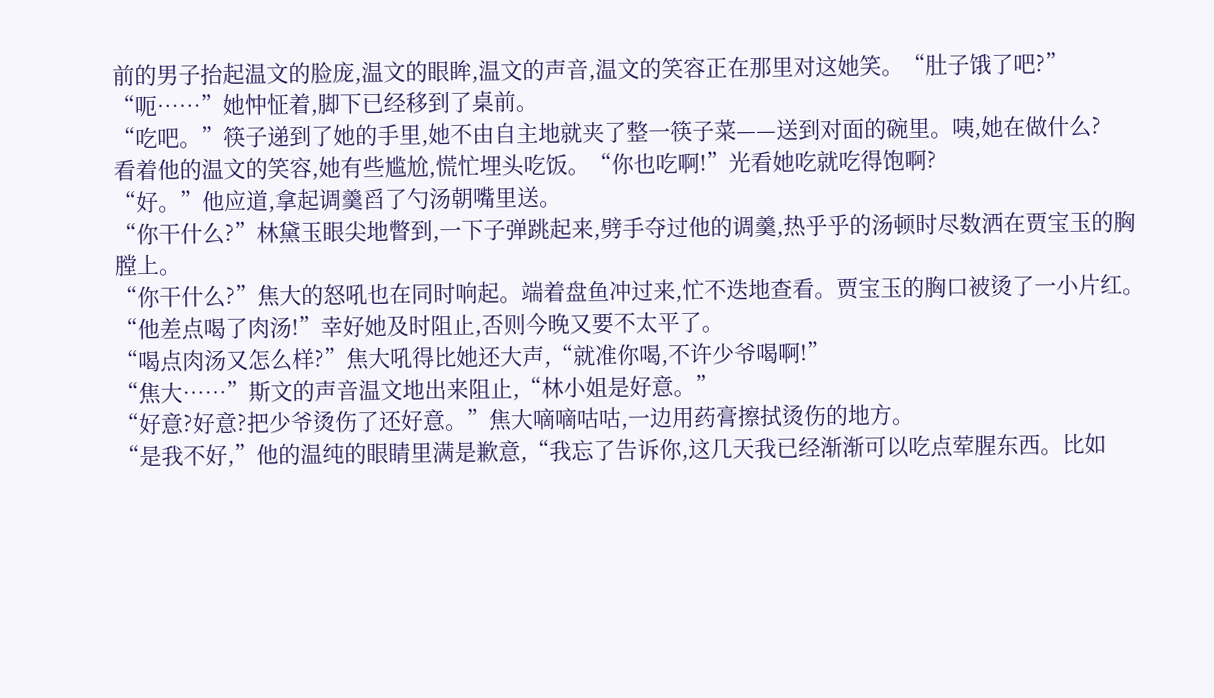前的男子抬起温文的脸庞,温文的眼眸,温文的声音,温文的笑容正在那里对这她笑。“肚子饿了吧?”
“呃……”她忡怔着,脚下已经移到了桌前。
“吃吧。”筷子递到了她的手里,她不由自主地就夹了整一筷子菜——送到对面的碗里。咦,她在做什么?
看着他的温文的笑容,她有些尴尬,慌忙埋头吃饭。“你也吃啊!”光看她吃就吃得饱啊?
“好。”他应道,拿起调羹舀了勺汤朝嘴里送。
“你干什么?”林黛玉眼尖地瞥到,一下子弹跳起来,劈手夺过他的调羹,热乎乎的汤顿时尽数洒在贾宝玉的胸膛上。
“你干什么?”焦大的怒吼也在同时响起。端着盘鱼冲过来,忙不迭地查看。贾宝玉的胸口被烫了一小片红。
“他差点喝了肉汤!”幸好她及时阻止,否则今晚又要不太平了。
“喝点肉汤又怎么样?”焦大吼得比她还大声,“就准你喝,不许少爷喝啊!”
“焦大……”斯文的声音温文地出来阻止,“林小姐是好意。”
“好意?好意?把少爷烫伤了还好意。”焦大嘀嘀咕咕,一边用药膏擦拭烫伤的地方。
“是我不好,”他的温纯的眼睛里满是歉意,“我忘了告诉你,这几天我已经渐渐可以吃点荤腥东西。比如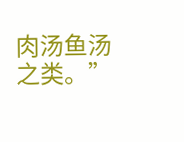肉汤鱼汤之类。”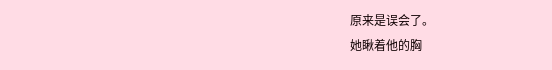原来是误会了。
她瞅着他的胸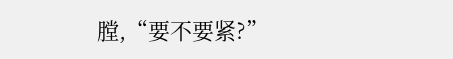膛,“要不要紧?”